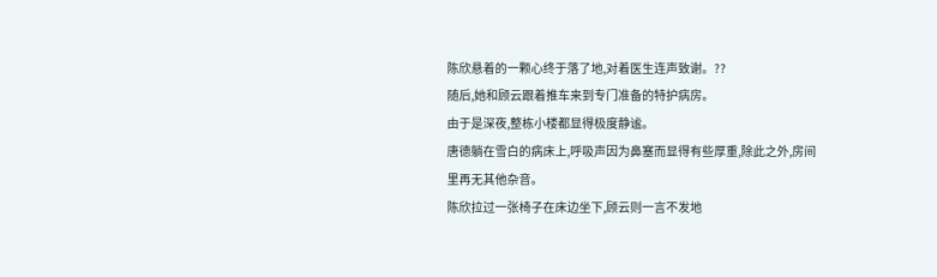陈欣悬着的一颗心终于落了地,对着医生连声致谢。??
随后,她和顾云跟着推车来到专门准备的特护病房。
由于是深夜,整栋小楼都显得极度静谧。
唐德躺在雪白的病床上,呼吸声因为鼻塞而显得有些厚重,除此之外,房间里再无其他杂音。
陈欣拉过一张椅子在床边坐下,顾云则一言不发地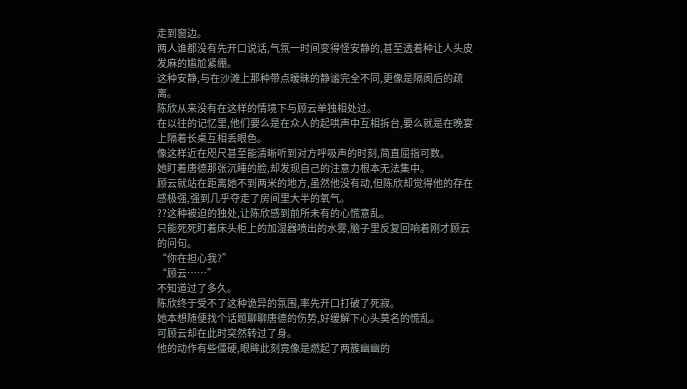走到窗边。
两人谁都没有先开口说话,气氛一时间变得怪安静的,甚至透着种让人头皮发麻的尴尬紧绷。
这种安静,与在沙滩上那种带点暧昧的静谧完全不同,更像是隔阂后的疏离。
陈欣从来没有在这样的情境下与顾云单独相处过。
在以往的记忆里,他们要么是在众人的起哄声中互相拆台,要么就是在晚宴上隔着长桌互相丢眼色。
像这样近在咫尺甚至能清晰听到对方呼吸声的时刻,简直屈指可数。
她盯着唐德那张沉睡的脸,却发现自己的注意力根本无法集中。
顾云就站在距离她不到两米的地方,虽然他没有动,但陈欣却觉得他的存在感极强,强到几乎夺走了房间里大半的氧气。
??这种被迫的独处,让陈欣感到前所未有的心慌意乱。
只能死死盯着床头柜上的加湿器喷出的水雾,脑子里反复回响着刚才顾云的问句。
“你在担心我?”
“顾云……”
不知道过了多久。
陈欣终于受不了这种诡异的氛围,率先开口打破了死寂。
她本想随便找个话题聊聊唐德的伤势,好缓解下心头莫名的慌乱。
可顾云却在此时突然转过了身。
他的动作有些僵硬,眼眸此刻竟像是燃起了两簇幽幽的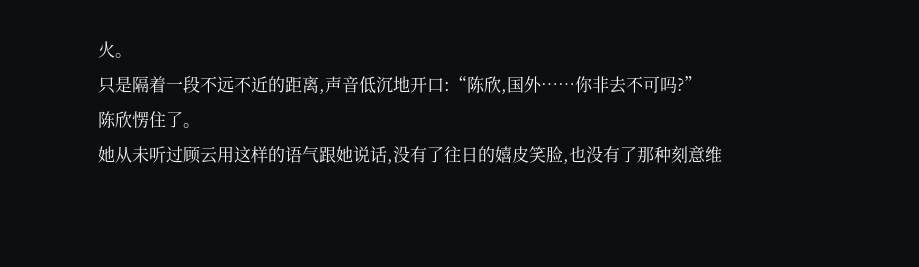火。
只是隔着一段不远不近的距离,声音低沉地开口:“陈欣,国外……你非去不可吗?”
陈欣愣住了。
她从未听过顾云用这样的语气跟她说话,没有了往日的嬉皮笑脸,也没有了那种刻意维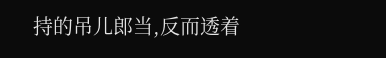持的吊儿郎当,反而透着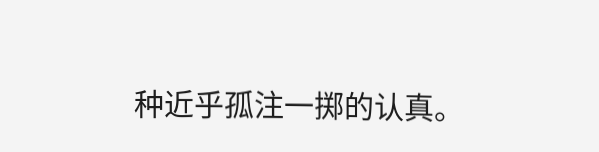种近乎孤注一掷的认真。